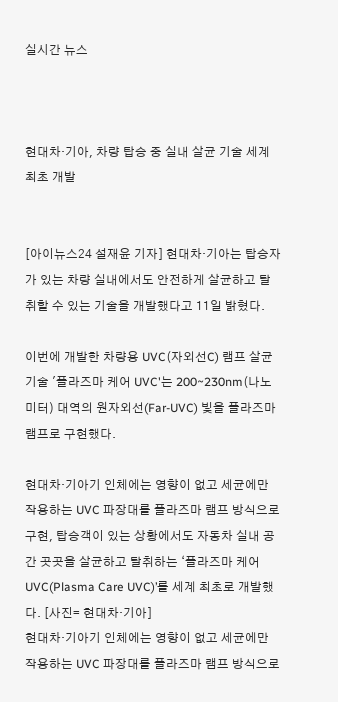실시간 뉴스



현대차·기아, 차량 탑승 중 실내 살균 기술 세계 최초 개발


[아이뉴스24 설재윤 기자] 현대차·기아는 탑승자가 있는 차량 실내에서도 안전하게 살균하고 탈취할 수 있는 기술을 개발했다고 11일 밝혔다.

이번에 개발한 차량용 UVC(자외선C) 램프 살균 기술 '플라즈마 케어 UVC'는 200~230nm(나노미터) 대역의 원자외선(Far-UVC) 빛을 플라즈마 램프로 구현했다.

현대차·기아기 인체에는 영향이 없고 세균에만 작용하는 UVC 파장대를 플라즈마 램프 방식으로 구현, 탑승객이 있는 상황에서도 자동차 실내 공간 곳곳을 살균하고 탈취하는 ‘플라즈마 케어 UVC(Plasma Care UVC)’를 세계 최초로 개발했다. [사진= 현대차·기아]
현대차·기아기 인체에는 영향이 없고 세균에만 작용하는 UVC 파장대를 플라즈마 램프 방식으로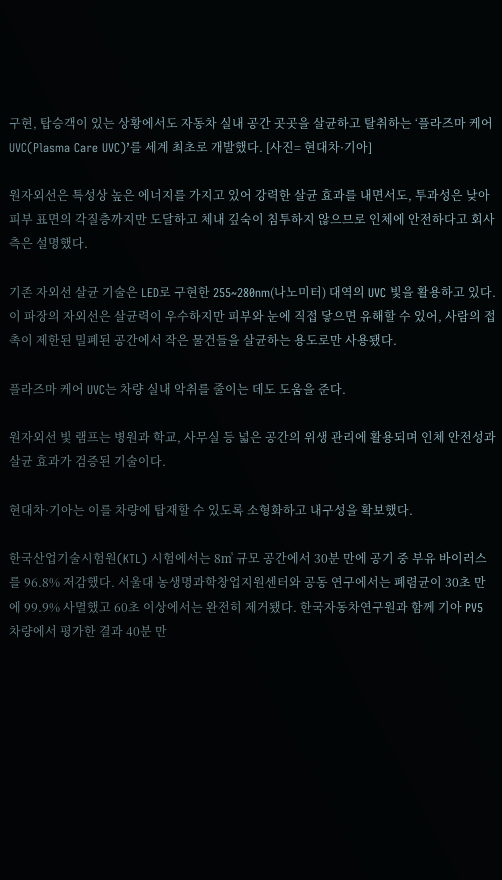구현, 탑승객이 있는 상황에서도 자동차 실내 공간 곳곳을 살균하고 탈취하는 ‘플라즈마 케어 UVC(Plasma Care UVC)’를 세계 최초로 개발했다. [사진= 현대차·기아]

원자외선은 특성상 높은 에너지를 가지고 있어 강력한 살균 효과를 내면서도, 투과성은 낮아 피부 표면의 각질층까지만 도달하고 체내 깊숙이 침투하지 않으므로 인체에 안전하다고 회사 측은 설명했다.

기존 자외선 살균 기술은 LED로 구현한 255~280nm(나노미터) 대역의 UVC 빛을 활용하고 있다. 이 파장의 자외선은 살균력이 우수하지만 피부와 눈에 직접 닿으면 유해할 수 있어, 사람의 접촉이 제한된 밀폐된 공간에서 작은 물건들을 살균하는 용도로만 사용됐다.

플라즈마 케어 UVC는 차량 실내 악취를 줄이는 데도 도움을 준다.

원자외선 빛 램프는 병원과 학교, 사무실 등 넓은 공간의 위생 관리에 활용되며 인체 안전성과 살균 효과가 검증된 기술이다.

현대차·기아는 이를 차량에 탑재할 수 있도록 소형화하고 내구성을 확보했다.

한국산업기술시험원(KTL) 시험에서는 8㎥ 규모 공간에서 30분 만에 공기 중 부유 바이러스를 96.8% 저감했다. 서울대 농생명과학창업지원센터와 공동 연구에서는 폐렴균이 30초 만에 99.9% 사멸했고 60초 이상에서는 완전히 제거됐다. 한국자동차연구원과 함께 기아 PV5 차량에서 평가한 결과 40분 만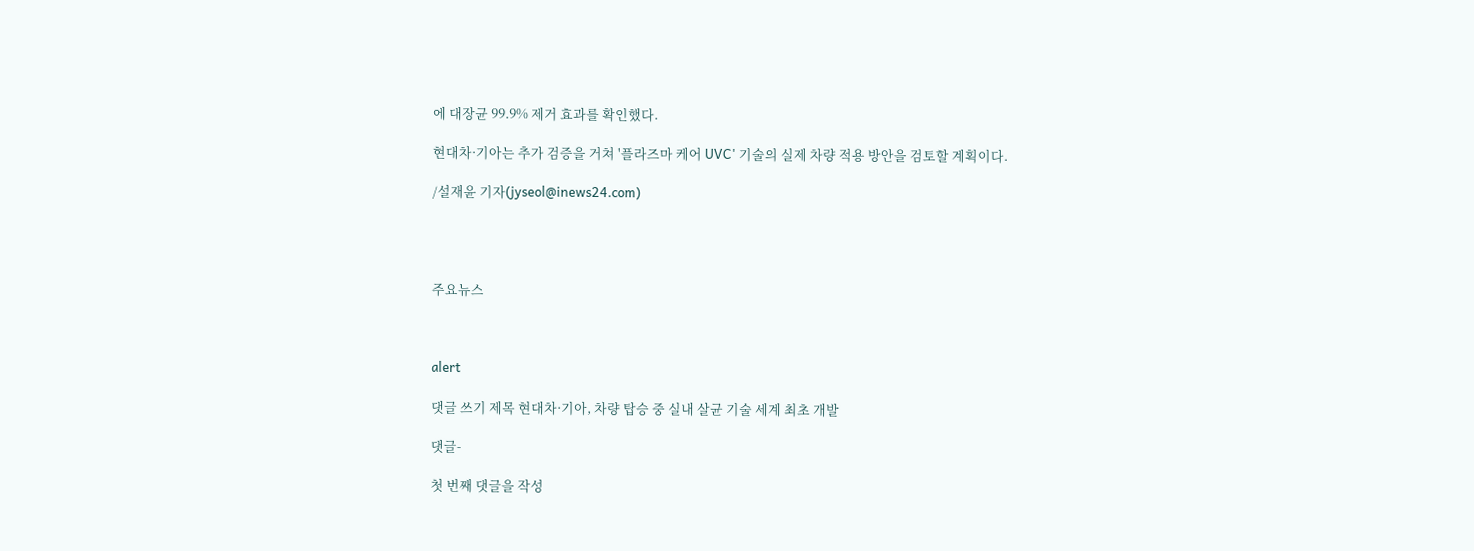에 대장균 99.9% 제거 효과를 확인했다.

현대차·기아는 추가 검증을 거쳐 '플라즈마 케어 UVC' 기술의 실제 차량 적용 방안을 검토할 계획이다.

/설재윤 기자(jyseol@inews24.com)




주요뉴스



alert

댓글 쓰기 제목 현대차·기아, 차량 탑승 중 실내 살균 기술 세계 최초 개발

댓글-

첫 번째 댓글을 작성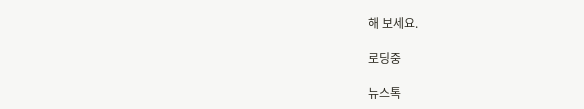해 보세요.

로딩중

뉴스톡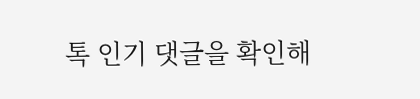톡 인기 댓글을 확인해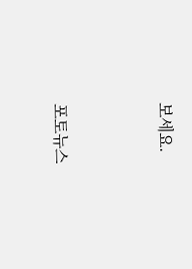보세요.



포토뉴스